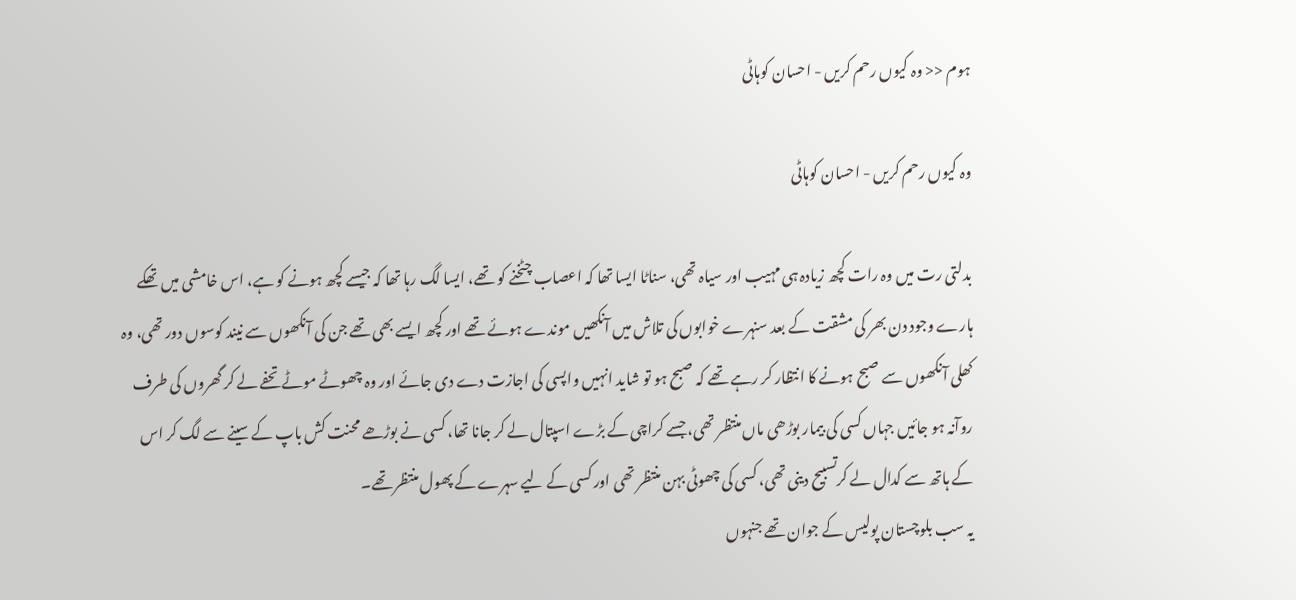ہوم << وہ کیوں رحم کریں - احسان کوہاٹی

وہ کیوں رحم کریں - احسان کوہاٹی

بدلتی رت میں وہ رات کچھ زیادہ ہی مہیب اور سیاہ تھی، سناٹا ایسا تھا کہ اعصاب چٹخنے کو تھے، ایسا لگ رہا تھا کہ جیسے کچھ ہونے کو ہے، اس خامشی میں تھکے ہارے وجود دن بھر کی مشقت کے بعد سنہرے خوابوں کی تلاش میں آنکھیں موندے ہوئے تھے اور کچھ ایسے بھی تھے جن کی آنکھوں سے نیند کوسوں دور تھی، وہ کھلی آنکھوں سے صبح ہونے کا انتظار کر رہے تھے کہ صبح ہو تو شاید انہیں واپسی کی اجازت دے دی جائے اور وہ چھوٹے موٹے تحفے لے کر گھروں کی طرف روآنہ ہو جائیں جہاں کسی کی بیمار بوڑھی ماں منتظر تھی، جسے کراچی کے بڑے اسپتال لے کر جانا تھا، کسی نے بوڑھے محنت کش باپ کے سینے سے لگ کر اس کے ہاتھ سے کدال لے کرتسبیح دینی تھی، کسی کی چھوٹی بہن منتظر تھی اور کسی کے لیے سہرے کے پھول منتظر تھے۔
یہ سب بلوچستان پولیس کے جوان تھے جنہوں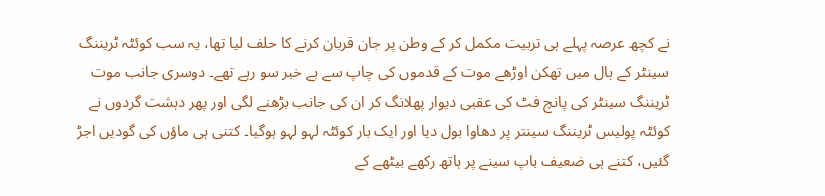نے کچھ عرصہ پہلے ہی تربیت مکمل کر کے وطن پر جان قربان کرنے کا حلف لیا تھا، یہ سب کوئٹہ ٹریننگ سینٹر کے ہال میں تھکن اوڑھے موت کے قدموں کی چاپ سے بے خبر سو رہے تھے۔ دوسری جانب موت ٹریننگ سینٹر کی پانچ فٹ کی عقبی دیوار پھلانگ کر ان کی جانب بڑھنے لگی اور پھر دہشت گردوں نے کوئٹہ پولیس ٹریننگ سینتر پر دھاوا بول دیا اور ایک بار کوئٹہ لہو لہو ہوگیا۔ کتنی ہی ماؤں کی گودیں اجڑ گئیں، کتنے ہی ضعیف باپ سینے پر ہاتھ رکھے بیٹھے کے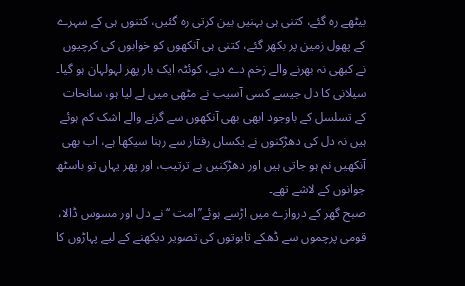بیٹھے رہ گئے، کتنی ہی بہنیں بین کرتی رہ گئیں، کتنوں ہی کے سہرے کے پھول زمین پر بکھر گئے، کتنی ہی آنکھوں کو خوابوں کی کرچیوں نے کبھی نہ بھرنے والے زخم دے دیے، کوئٹہ ایک بار پھر لہولہان ہو گیا۔ سیلانی کا دل جیسے کسی آسیب نے مٹھی میں لے لیا ہو، سانحات کے تسلسل کے باوجود ابھی بھی آنکھوں سے گرنے والے اشک کم ہوئے ہیں نہ دل کی دھڑکنوں نے یکساں رفتار سے رہنا سیکھا ہے، اب بھی آنکھیں نم ہو جاتی ہیں اور دھڑکنیں بے ترتیب، اور پھر یہاں تو باسٹھ جوانوں کے لاشے تھے۔
صبح گھر کے دروازے میں اڑسے ہوئے’’امت ‘‘ نے دل اور مسوس ڈالا، قومی پرچموں سے ڈھکے تابوتوں کی تصویر دیکھنے کے لیے پہاڑوں کا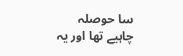سا حوصلہ چاہیے تھا اور یہ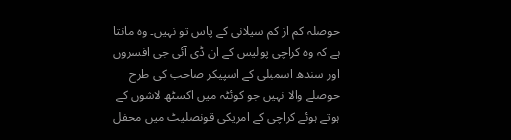حوصلہ کم از کم سیلانی کے پاس تو نہیں۔ وہ مانتا ہے کہ وہ کراچی پولیس کے ان ڈی آئی جی افسروں اور سندھ اسمبلی کے اسپیکر صاحب کی طرح حوصلے والا نہیں جو کوئٹہ میں اکسٹھ لاشوں کے ہوتے ہوئے کراچی کے امریکی قونصلیٹ میں محفل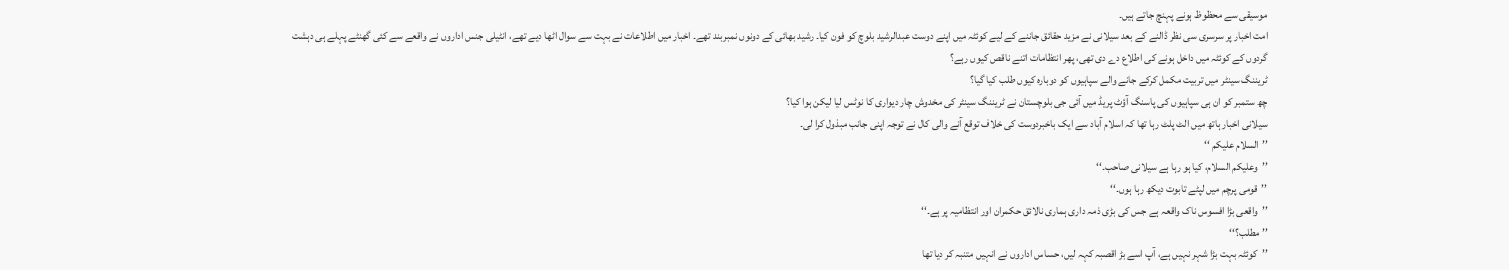موسیقی سے محظوظ ہونے پہنچ جاتے ہیں۔
امت اخبار پر سرسری سی نظر ڈالنے کے بعد سیلانی نے مزید حقائق جاننے کے لیے کوئٹہ میں اپنے دوست عبدالرشید بلوچ کو فون کیا۔ رشید بھائی کے دونوں نمبربند تھے۔ اخبار میں اطلاعات نے بہت سے سوال اٹھا دیے تھے، انٹیلی جنس اداروں نے واقعے سے کئی گھنٹے پہلے ہی دہشت گردوں کے کوئٹہ میں داخل ہونے کی اطلاع دے دی تھی، پھر انتظامات اتنے ناقص کیوں رہے؟
ٹریننگ سینٹر میں تربیت مکمل کرکے جانے والے سپاہیوں کو دوبارہ کیوں طلب کیا گیا؟
چھ ستمبر کو ان ہی سپاہیوں کی پاسنگ آؤٹ پریڈ میں آئی جی بلوچستان نے ٹریننگ سینٹر کی مخدوش چار دیواری کا نوٹس لیا لیکن ہوا کیا؟
سیلانی اخبار ہاتھ میں الٹ پلٹ رہا تھا کہ اسلام آباد سے ایک باخبردوست کی خلاف توقع آنے والی کال نے توجہ اپنی جانب مبذول کرا لی۔
’’السلام علیکم ‘‘
’’وعلیکم السلام، کیا ہو رہا ہے سیلانی صاحب۔‘‘
’’قومی پرچم میں لپٹے تابوت دیکھ رہا ہوں۔‘‘
’’واقعی بڑا افسوس ناک واقعہ ہے جس کی بڑی ذمہ داری ہماری نالائق حکمران اور انتظامیہ پر ہے۔‘‘
’’مطلب؟‘‘
’’کوئٹہ بہت بڑا شہر نہیں ہے، آپ اسے بڑ اقصبہ کہہ لیں، حساس اداروں نے انہیں متنبہ کر دیا تھا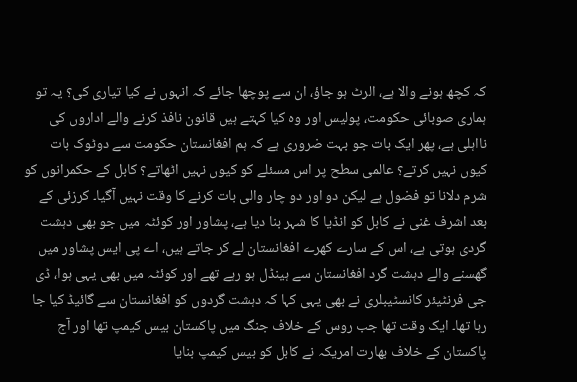کہ کچھ ہونے والا ہے، الرٹ ہو جاؤ، ان سے پوچھا جائے کہ انہوں نے کیا تیاری کی؟ یہ تو ہماری صوبائی حکومت، پولیس اور وہ کیا کہتے ہیں قانون نافذ کرنے والے اداروں کی نااہلی ہے، پھر ایک بات جو بہت ضروری ہے کہ ہم افغانستان حکومت سے دوٹوک بات کیوں نہیں کرتے؟ عالمی سطح پر اس مسئلے کو کیوں نہیں اٹھاتے؟ کابل کے حکمرانوں کو شرم دلانا تو فضول ہے لیکن دو اور دو چار والی بات کرنے کا وقت نہیں آگیا۔ کرزئی کے بعد اشرف غنی نے کابل کو انڈیا کا شہر بنا دیا ہے، پشاور اور کوئٹہ میں جو بھی دہشت گردی ہوتی ہے، اس کے سارے کھرے افغانستان لے کر جاتے ہیں، اے پی ایس پشاور میں گھسنے والے دہشت گرد افغانستان سے ہینڈل ہو رہے تھے اور کوئٹہ میں بھی یہی ہوا، ڈی جی فرنٹیئر کانسٹیبلری نے بھی یہی کہا کہ دہشت گردوں کو افغانستان سے گائیڈ کیا جا رہا تھا۔ ایک وقت تھا جب روس کے خلاف جنگ میں پاکستان بیس کیمپ تھا اور آج پاکستان کے خلاف بھارت امریکہ نے کابل کو بیس کیمپ بنایا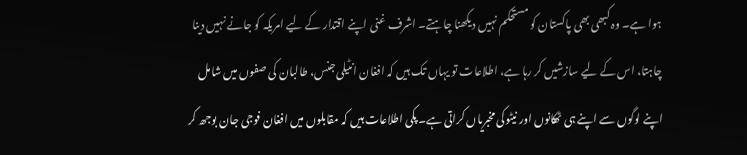ہوا ہے۔ وہ کبھی بھی پاکستان کو مستحکم نہیں دیکھنا چاہتے۔ اشرف غنی اپنے اقتدار کے لیے امریکہ کو جانے نہیں دینا چاہتا، اس کے لیے سازشیں کر رہا ہے، اطلاعات تو یہاں تک ہیں کہ افغان انٹیلی جنس، طالبان کی صفوں میں شامل اپنے لوگوں سے اپنے ہی ٹھکانوں اور نیٹوکی مخبریاں کراتی ہے۔ پکی اطلاعات ہیں کہ مقابلوں میں افغان فوجی جان بوجھ کر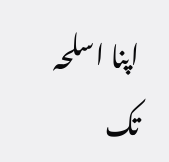اپنا اسلحہ تک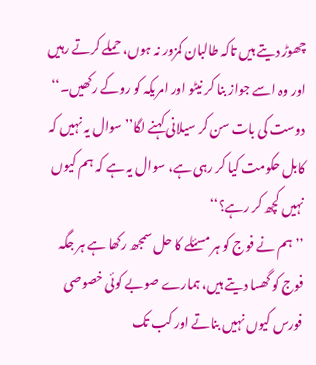چھوڑ دیتے ہیں تاکہ طالبان کمزور نہ ہوں، حملے کرتے رہیں اور وہ اسے جواز بنا کر نیٹو اور امریکہ کو روکے رکھیں۔‘‘
دوست کی بات سن کر سیلانی کہنے لگا’’سوال یہ نہیں کہ کابل حکومت کیا کر رہی ہے، سوال یہ ہے کہ ہم کیوں نہیں کچھ کر رہے؟‘‘
’’ہم نے فوج کو ہر مسئلے کا حل سمجھ رکھا ہے ہر جگہ فوج کو گھسا دیتے ہیں، ہمارے صوبے کوئی خصوصی فورس کیوں نہیں بناتے اور کب تک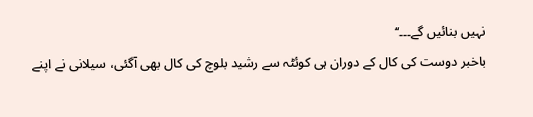نہیں بنائیں گے۔۔۔‘‘
باخبر دوست کی کال کے دوران ہی کوئٹہ سے رشید بلوچ کی کال بھی آگئی، سیلانی نے اپنے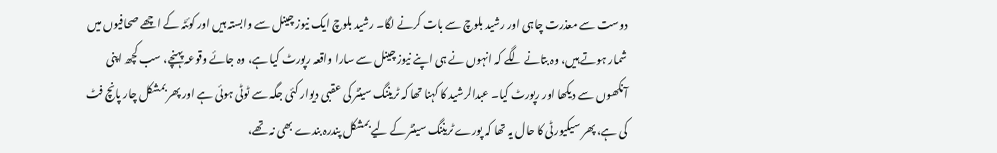دوست سے معذرت چاہی اور رشید بلوچ سے بات کرنے لگا۔ رشید بلوچ ایک نیوز چینل سے وابستہ ہیں اور کوئٹہ کے اچھے صحافیوں میں شمار ہوتے ہیں، وہ بتانے لگے کہ انہوں نے ہی اپنے نیوز چینل سے سارا واقعہ رپورٹ کیا ہے، وہ جائے وقوعہ پہنچے، سب کچھ اپنی آنکھوں سے دیکھا اور رپورٹ کیا۔ عبدالرشید کا کہنا تھا کہ ٹریننگ سینٹر کی عقبی دیوار کئی جگہ سے ٹوٹی ہوئی ہے اور پھر بمشکل چار پانچ فٹ کی ہے، پھر سیکیورٹی کا حال یہ تھا کہ پورے ٹریننگ سینٹر کے لیے بمشکل پندرہ بندے بھی نہ تھے،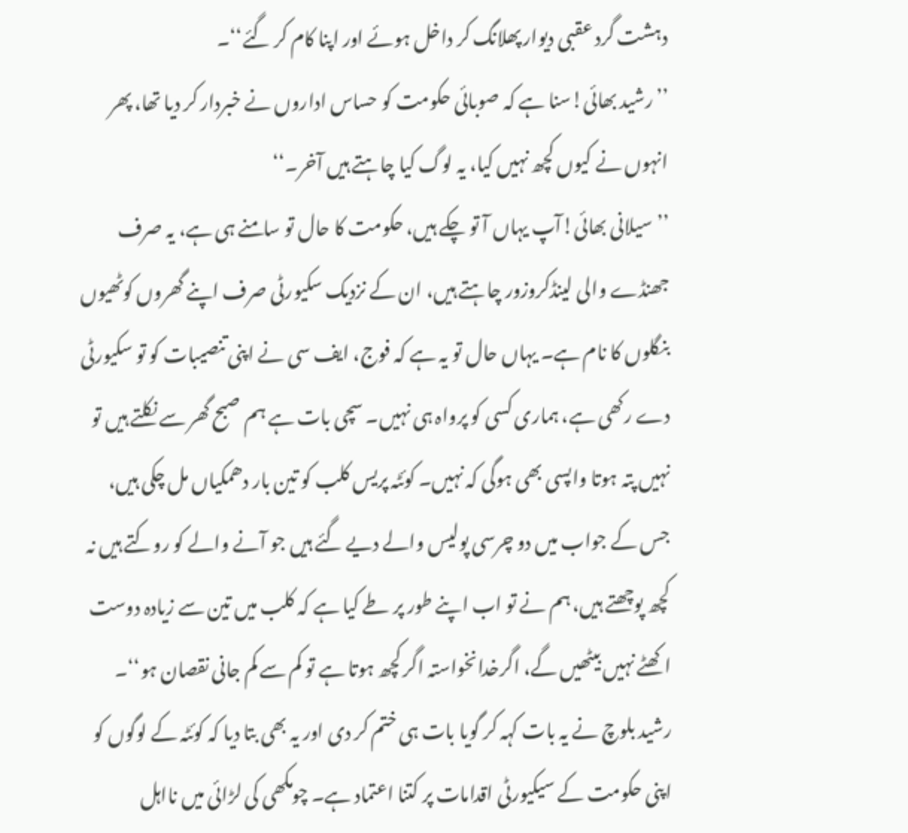دہشت گرد عقبی دیوار پھلانگ کر داخل ہوئے اور اپنا کام کر گئے‘‘۔
’’رشید بھائی!سنا ہے کہ صوبائی حکومت کو حساس اداروں نے خبردار کر دیا تھا، پھر انہوں نے کیوں کچھ نہیں کیا، یہ لوگ کیا چاہتے ہیں آخر۔‘‘
’’سیلانی بھائی!آپ یہاں آ تو چکے ہیں، حکومت کا حال تو سامنے ہی ہے، یہ صرف جھنڈے والی لینڈکروزور چاہتے ہیں، ان کے نزدیک سکیورٹی صرف اپنے گھروں کوٹھیوں بنگلوں کا نام ہے۔ یہاں حال تو یہ ہے کہ فوج، ایف سی نے اپنی تنصیبات کو تو سکیورٹی دے رکھی ہے، ہماری کسی کو پرواہ ہی نہیں۔ سچی بات ہے ہم صبح گھر سے نکلتے ہیں تو نہیں پتہ ہوتا واپسی بھی ہوگی کہ نہیں۔ کوئٹہ پریس کلب کو تین بار دھمکیاں مل چکی ہیں، جس کے جواب میں دو چرسی پولیس والے دیے گئے ہیں جو آنے والے کو روکتے ہیں نہ کچھ پوچھتے ہیں، ہم نے تو اب اپنے طور پر طے کیا ہے کہ کلب میں تین سے زیادہ دوست اکھٹے نہیں بیٹھیں گے، اگرخدانخواستہ اگر کچھ ہوتا ہے تو کم سے کم جانی نقصان ہو‘‘۔
رشید بلوچ نے یہ بات کہہ کر گویا بات ہی ختم کر دی اور یہ بھی بتا دیا کہ کوئٹہ کے لوگوں کو اپنی حکومت کے سیکیورٹی اقدامات پر کتنا اعتماد ہے۔ چومکھی کی لڑائی میں نااہل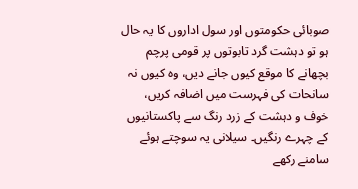صوبائی حکومتوں اور سول اداروں کا یہ حال ہو تو دہشت گرد تابوتوں پر قومی پرچم بچھانے کا موقع کیوں جانے دیں، وہ کیوں نہ سانحات کی فہرست میں اضافہ کریں، خوف و دہشت کے زرد رنگ سے پاکستانیوں کے چہرے رنگیں۔ سیلانی یہ سوچتے ہوئے سامنے رکھے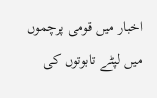اخبار میں قومی پرچموں میں لپٹے تابوتوں کی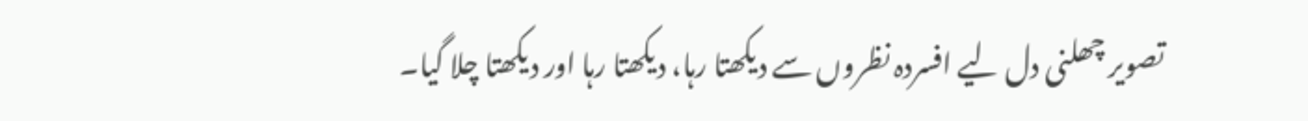تصویر چھلنی دل لیے افسردہ نظروں سے دیکھتا رہا، دیکھتا رہا اور دیکھتا چلا گیا۔